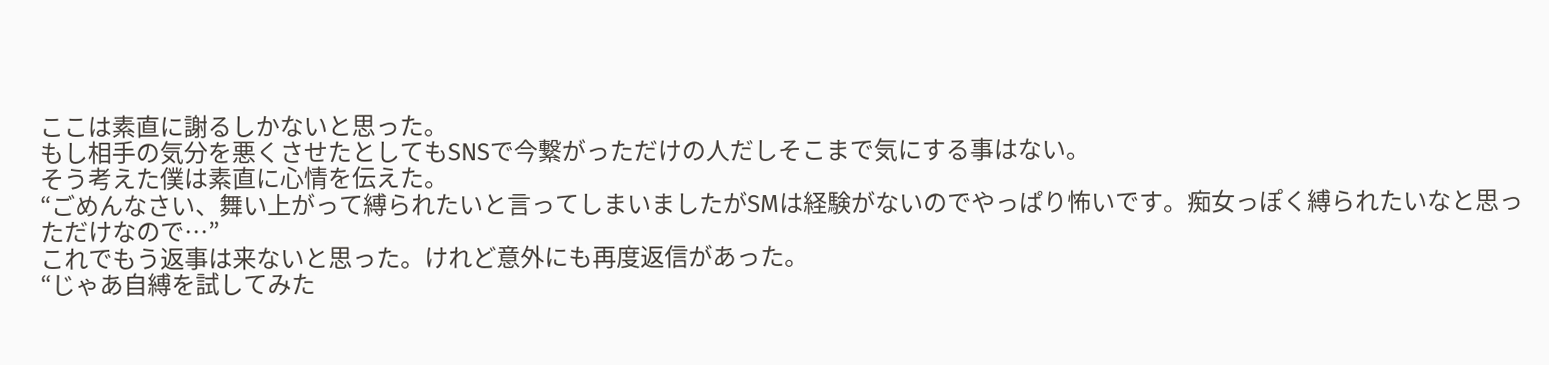ここは素直に謝るしかないと思った。
もし相手の気分を悪くさせたとしてもSNSで今繋がっただけの人だしそこまで気にする事はない。
そう考えた僕は素直に心情を伝えた。
“ごめんなさい、舞い上がって縛られたいと言ってしまいましたがSMは経験がないのでやっぱり怖いです。痴女っぽく縛られたいなと思っただけなので…”
これでもう返事は来ないと思った。けれど意外にも再度返信があった。
“じゃあ自縛を試してみた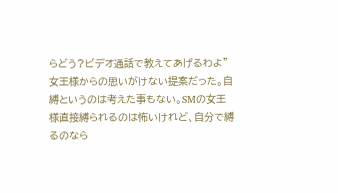らどう?ビデオ通話で教えてあげるわよ”
女王様からの思いがけない提案だった。自縛というのは考えた事もない。SMの女王様直接縛られるのは怖いけれど、自分で縛るのなら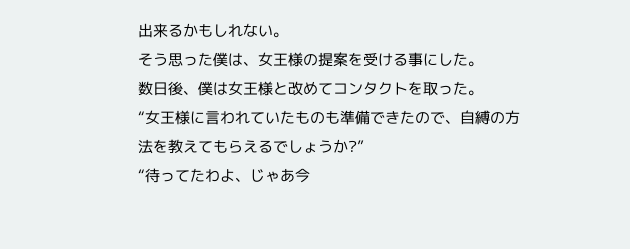出来るかもしれない。
そう思った僕は、女王様の提案を受ける事にした。
数日後、僕は女王様と改めてコンタクトを取った。
“女王様に言われていたものも準備できたので、自縛の方法を教えてもらえるでしょうか?”
“待ってたわよ、じゃあ今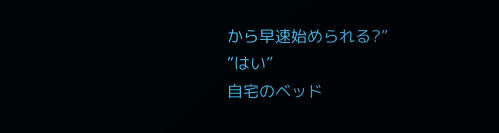から早速始められる?”
“はい”
自宅のベッド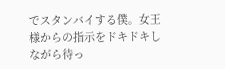でスタンバイする僕。女王様からの指示をドキドキしながら待っ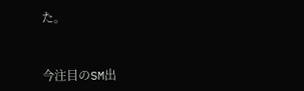た。


今注目のSM出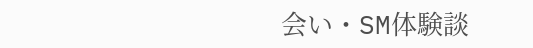会い・SM体験談